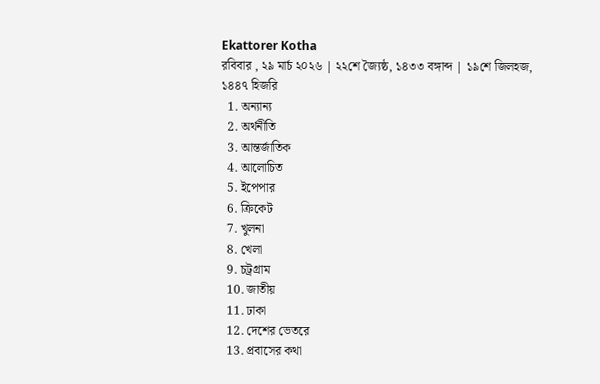Ekattorer Kotha
রবিবার , ২৯ মার্চ ২০২৬ | ২২শে জ্যৈষ্ঠ, ১৪৩৩ বঙ্গাব্দ | ১৯শে জিলহজ, ১৪৪৭ হিজরি
  1. অন্যান্য
  2. অর্থনীতি
  3. আন্তর্জাতিক
  4. আলোচিত
  5. ইপেপার
  6. ক্রিকেট
  7. খুলনা
  8. খেলা
  9. চট্রগ্রাম
  10. জাতীয়
  11. ঢাকা
  12. দেশের ভেতরে
  13. প্রবাসের কথা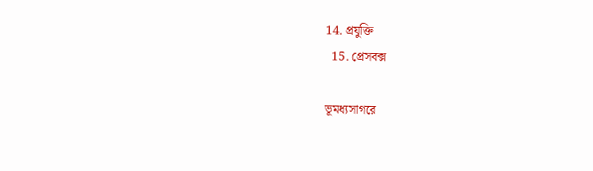14. প্রযুক্তি
  15. প্রেসবক্স

ভূমধ্যসাগরে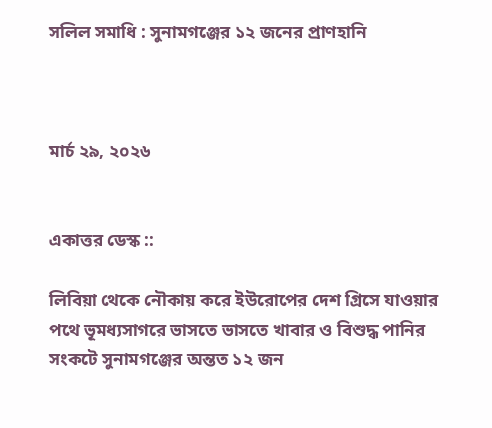সলিল সমাধি : সুনামগঞ্জের ১২ জনের প্রাণহানি



মার্চ ২৯, ২০২৬


একাত্তর ডেস্ক ::

লিবিয়া থেকে নৌকায় করে ইউরোপের দেশ গ্রিসে যাওয়ার পথে ভূমধ্যসাগরে ভাসতে ভাসতে খাবার ও বিশুদ্ধ পানির সংকটে সুনামগঞ্জের অন্তত ১২ জন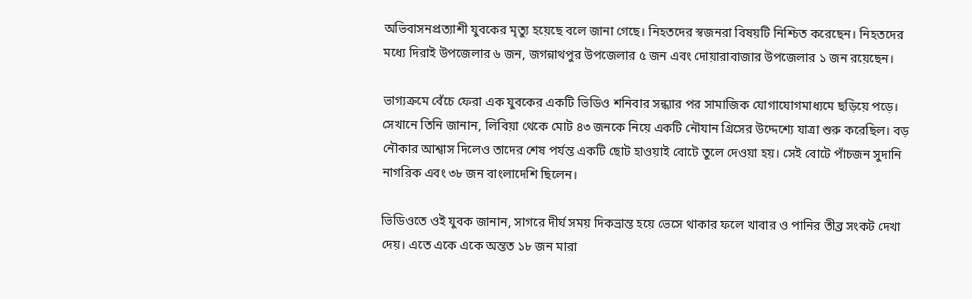অভিবাসনপ্রত্যাশী যুবকের মৃত্যু হয়েছে বলে জানা গেছে। নিহতদের স্বজনরা বিষয়টি নিশ্চিত করেছেন। নিহতদের মধ্যে দিরাই উপজেলার ৬ জন, জগন্নাথপুর উপজেলার ৫ জন এবং দোয়ারাবাজার উপজেলার ১ জন রয়েছেন।

ভাগ্যক্রমে বেঁচে ফেরা এক যুবকের একটি ভিডিও শনিবার সন্ধ্যার পর সামাজিক যোগাযোগমাধ্যমে ছড়িয়ে পড়ে। সেখানে তিনি জানান, লিবিয়া থেকে মোট ৪৩ জনকে নিয়ে একটি নৌযান গ্রিসের উদ্দেশ্যে যাত্রা শুরু করেছিল। বড় নৌকার আশ্বাস দিলেও তাদের শেষ পর্যন্ত একটি ছোট হাওয়াই বোটে তুলে দেওয়া হয়। সেই বোটে পাঁচজন সুদানি নাগরিক এবং ৩৮ জন বাংলাদেশি ছিলেন।

ভিডিওতে ওই যুবক জানান, সাগরে দীর্ঘ সময় দিকভ্রান্ত হয়ে ভেসে থাকার ফলে খাবার ও পানির তীব্র সংকট দেখা দেয়। এতে একে একে অন্তত ১৮ জন মারা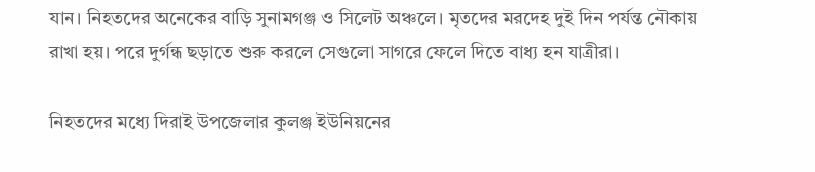যান। নিহতদের অনেকের বাড়ি সুনামগঞ্জ ও সিলেট অঞ্চলে। মৃতদের মরদেহ দুই দিন পর্যন্ত নৌকায় রাখা হয়। পরে দুর্গন্ধ ছড়াতে শুরু করলে সেগুলো সাগরে ফেলে দিতে বাধ্য হন যাত্রীরা।

নিহতদের মধ্যে দিরাই উপজেলার কুলঞ্জ ইউনিয়নের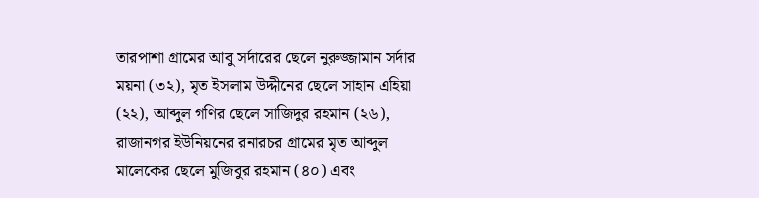তারপাশা গ্রামের আবু সর্দারের ছেলে নুরুজ্জামান সর্দার ময়না (৩২), মৃত ইসলাম উদ্দীনের ছেলে সাহান এহিয়া (২২), আব্দুল গণির ছেলে সাজিদুর রহমান (২৬), রাজানগর ইউনিয়নের রনারচর গ্রামের মৃত আব্দুল মালেকের ছেলে মুজিবুর রহমান (৪০) এবং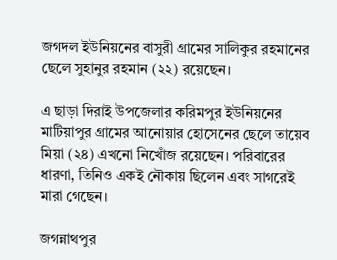জগদল ইউনিয়নের বাসুরী গ্রামের সালিকুর রহমানের ছেলে সুহানুর রহমান (২২) রয়েছেন।

এ ছাড়া দিরাই উপজেলার করিমপুর ইউনিয়নের মাটিয়াপুর গ্রামের আনোয়ার হোসেনের ছেলে তায়েব মিয়া (২৪) এখনো নিখোঁজ রয়েছেন। পরিবারের ধারণা, তিনিও একই নৌকায় ছিলেন এবং সাগরেই মারা গেছেন।

জগন্নাথপুর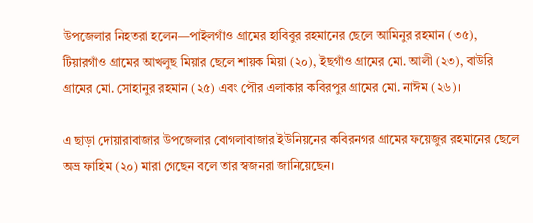উপজেলার নিহতরা হলেন—পাইলগাঁও গ্রামের হাবিবুর রহমানের ছেলে আমিনুর রহমান (৩৫), টিয়ারগাঁও গ্রামের আখলুছ মিয়ার ছেলে শায়ক মিয়া (২০), ইছগাঁও গ্রামের মো. আলী (২৩), বাউরি গ্রামের মো. সোহানুর রহমান (২৫) এবং পৌর এলাকার কবিরপুর গ্রামের মো. নাঈম (২৬)।

এ ছাড়া দোয়ারাবাজার উপজেলার বোগলাবাজার ইউনিয়নের কবিরনগর গ্রামের ফয়েজুর রহমানের ছেলে অভ্র ফাহিম (২০) মারা গেছেন বলে তার স্বজনরা জানিয়েছেন।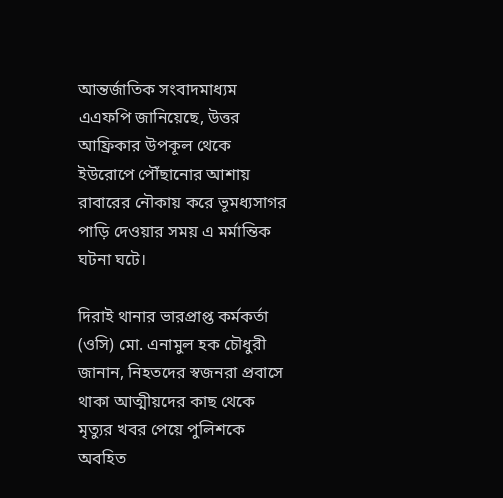আন্তর্জাতিক সংবাদমাধ্যম এএফপি জানিয়েছে, উত্তর আফ্রিকার উপকূল থেকে ইউরোপে পৌঁছানোর আশায় রাবারের নৌকায় করে ভূমধ্যসাগর পাড়ি দেওয়ার সময় এ মর্মান্তিক ঘটনা ঘটে।

দিরাই থানার ভারপ্রাপ্ত কর্মকর্তা (ওসি) মো. এনামুল হক চৌধুরী জানান, নিহতদের স্বজনরা প্রবাসে থাকা আত্মীয়দের কাছ থেকে মৃত্যুর খবর পেয়ে পুলিশকে অবহিত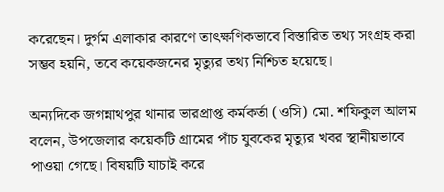করেছেন। দুর্গম এলাকার কারণে তাৎক্ষণিকভাবে বিস্তারিত তথ্য সংগ্রহ করা সম্ভব হয়নি, তবে কয়েকজনের মৃত্যুর তথ্য নিশ্চিত হয়েছে।

অন্যদিকে জগন্নাথপুর থানার ভারপ্রাপ্ত কর্মকর্তা (ওসি) মো. শফিকুল আলম বলেন, উপজেলার কয়েকটি গ্রামের পাঁচ যুবকের মৃত্যুর খবর স্থানীয়ভাবে পাওয়া গেছে। বিষয়টি যাচাই করে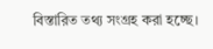বিস্তারিত তথ্য সংগ্রহ করা হচ্ছে।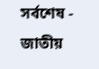সর্বশেষ - জাতীয়